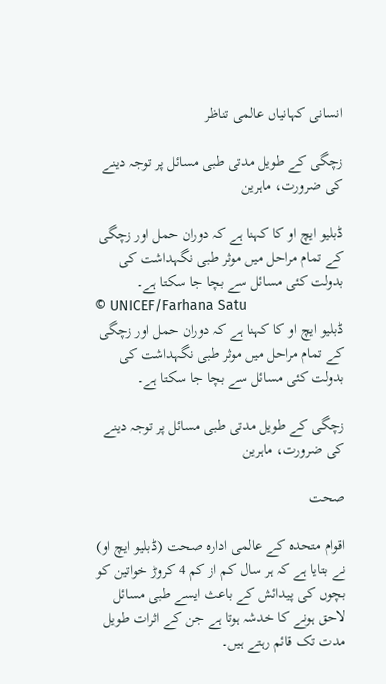انسانی کہانیاں عالمی تناظر

زچگی کے طویل مدتی طبی مسائل پر توجہ دینے کی ضرورت، ماہرین

ڈبلیو ایچ او کا کہنا ہے کہ دوران حمل اور زچگی کے تمام مراحل میں موثر طبی نگہداشت کی بدولت کئی مسائل سے بچا جا سکتا ہے۔
© UNICEF/Farhana Satu
ڈبلیو ایچ او کا کہنا ہے کہ دوران حمل اور زچگی کے تمام مراحل میں موثر طبی نگہداشت کی بدولت کئی مسائل سے بچا جا سکتا ہے۔

زچگی کے طویل مدتی طبی مسائل پر توجہ دینے کی ضرورت، ماہرین

صحت

اقوام متحدہ کے عالمی ادارہ صحت (ڈبلیو ایچ او) نے بتایا ہے کہ ہر سال کم از کم 4 کروڑ خواتین کو بچوں کی پیدائش کے باعث ایسے طبی مسائل لاحق ہونے کا خدشہ ہوتا ہے جن کے اثرات طویل مدت تک قائم رہتے ہیں۔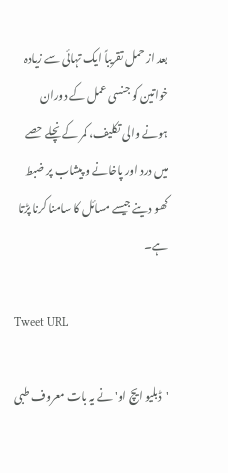بعد از حمل تقریباً ایک تہائی سے زیادہ خواتین کو جنسی عمل کے دوران ہونے والی تکلیف، کمر کے نچلے حصے میں درد اور پاخانے و پیشاب پر ضبط کھو دینے جیسے مسائل کا سامنا کرنا پڑتا ہے۔

Tweet URL

'ڈبلیو ایچ او' نے یہ بات معروف طبی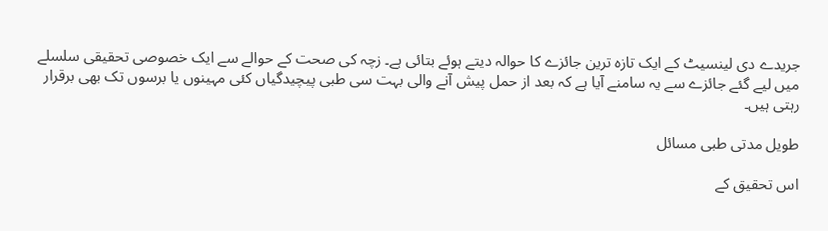جریدے دی لینسیٹ کے ایک تازہ ترین جائزے کا حوالہ دیتے ہوئے بتائی ہے۔ زچہ کی صحت کے حوالے سے ایک خصوصی تحقیقی سلسلے میں لیے گئے جائزے سے یہ سامنے آیا ہے کہ بعد از حمل پیش آنے والی بہت سی طبی پیچیدگیاں کئی مہینوں یا برسوں تک بھی برقرار رہتی ہیں۔

طویل مدتی طبی مسائل

اس تحقیق کے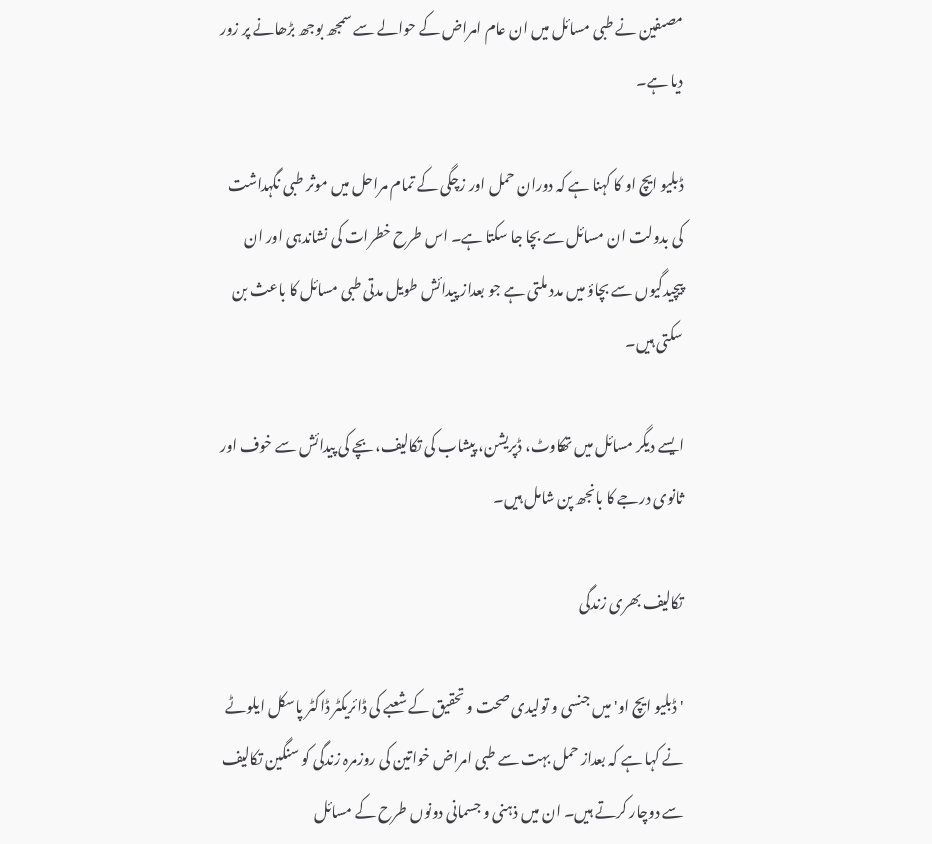مصںفین نے طبی مسائل میں ان عام امراض کے حوالے سے سمجھ بوجھ بڑھانے پر زور دیا ہے۔

ڈبلیو ایچ او کا کہنا ہے کہ دوران حمل اور زچگی کے تمام مراحل میں موثر طبی نگہداشت کی بدولت ان مسائل سے بچا جا سکتا ہے۔ اس طرح خطرات کی نشاندہی اور ان پیچیدگیوں سے بچاؤ میں مدد ملتی ہے جو بعداز پیدائش طویل مدتی طبی مسائل کا باعث بن سکتی ہیں۔

ایسے دیگر مسائل میں تھکاوٹ، ڈپریشن، پیشاب کی تکالیف، بچے کی پیدائش سے خوف اور ثانوی درجے کا بانجھ پن شامل ہیں۔

تکالیف بھری زندگی

'ڈبلیو ایچ او' میں جنسی و تولیدی صحت و تحقیق کے شعبے کی ڈائریکٹر ڈاکٹر پاسکل ایلوٹے نے کہا ہے کہ بعداز حمل بہت سے طبی امراض خواتین کی روزمرہ زندگی کو سنگین تکالیف سے دوچار کرتے ہیں۔ ان میں ذہنی و جسمانی دونوں طرح کے مسائل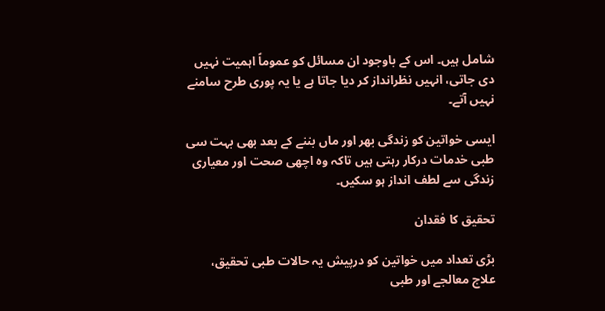شامل ہیں۔ اس کے باوجود ان مسائل کو عموماً اہمیت نہیں دی جاتی، انہیں نظرانداز کر دیا جاتا ہے یا یہ پوری طرح سامنے نہیں آتے۔

ایسی خواتین کو زندگی بھر اور ماں بننے کے بعد بھی بہت سی طبی خدمات درکار رہتی ہیں تاکہ وہ اچھی صحت اور معیاری زندگی سے لطف انداز ہو سکیں۔

تحقیق کا فقدان

بڑی تعداد میں خواتین کو درپیش یہ حالات طبی تحقیق، علاج معالجے اور طبی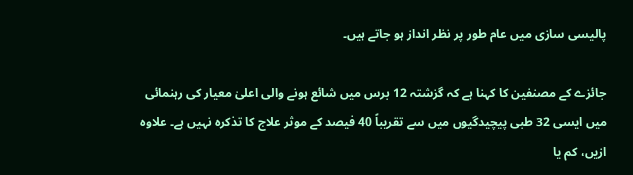پالیسی سازی میں عام طور پر نظر انداز ہو جاتے ہیں۔

جائزے کے مصنفین کا کہنا ہے کہ گزشتہ 12 برس میں شائع ہونے والی اعلیٰ معیار کی رہنمائی میں ایسی 32 طبی پیچیدگیوں میں سے تقریباً 40 فیصد کے موثر علاج کا تذکرہ نہیں ہے۔ علاوہ ازیں، کم یا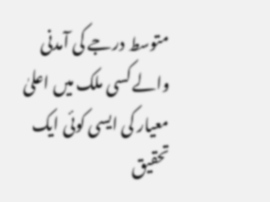متوسط درجے کی آمدنی والے کسی ملک میں اعلیٰ معیار کی ایسی کوئی ایک تحقیق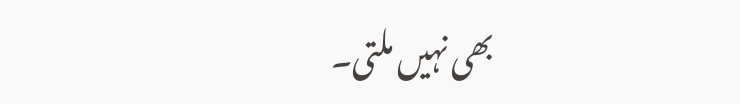بھی نہیں ملتی۔